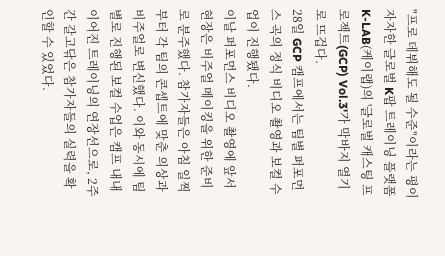"프로 데뷔해도 될 수준"이라는 평이 자자한 글로벌 K팝 트레이닝 플랫폼 K-LAB(케이랩)의 '글로벌 캐스팅 프로젝트(GCP) Vol.3'가 막바지 열기로 뜨겁다.
28일 GCP 캠프에서는 팀별 퍼포먼스 곡의 정식 비디오 촬영과 보컬 수업이 진행됐다.
이날 퍼포먼스 비디오 촬영에 앞서 현장은 비주얼 메이킹을 위한 준비로 분주했다. 참가자들은 아침 일찍부터 각 팀의 콘셉트에 맞춘 의상과 비주얼로 변신했다. 이와 동시에 팀별로 진행된 보컬 수업은 캠프 내내 이어진 트레이닝의 연장선으로, 2주간 갈고닦은 참가자들의 실력을 확인할 수 있었다.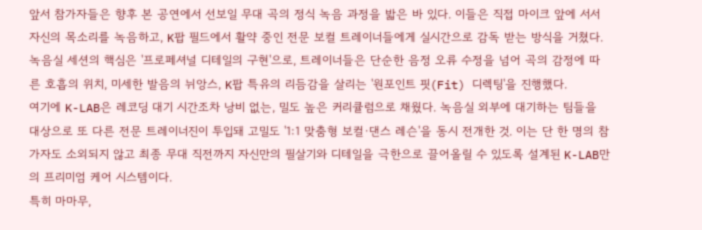앞서 참가자들은 향후 본 공연에서 선보일 무대 곡의 정식 녹음 과정을 밟은 바 있다. 이들은 직접 마이크 앞에 서서 자신의 목소리를 녹음하고, K팝 필드에서 활약 중인 전문 보컬 트레이너들에게 실시간으로 감독 받는 방식을 거쳤다.
녹음실 세션의 핵심은 '프로페셔널 디테일의 구현'으로, 트레이너들은 단순한 음정 오류 수정을 넘어 곡의 감정에 따른 호흡의 위치, 미세한 발음의 뉘앙스, K팝 특유의 리듬감을 살리는 '원포인트 핏(Fit) 디렉팅'을 진행했다.
여기에 K-LAB은 레코딩 대기 시간조차 낭비 없는, 밀도 높은 커리큘럼으로 채웠다. 녹음실 외부에 대기하는 팀들을 대상으로 또 다른 전문 트레이너진이 투입돼 고밀도 '1:1 맞춤형 보컬·댄스 레슨'을 동시 전개한 것. 이는 단 한 명의 참가자도 소외되지 않고 최종 무대 직전까지 자신만의 필살기와 디테일을 극한으로 끌어올릴 수 있도록 설계된 K-LAB만의 프리미엄 케어 시스템이다.
특히 마마무,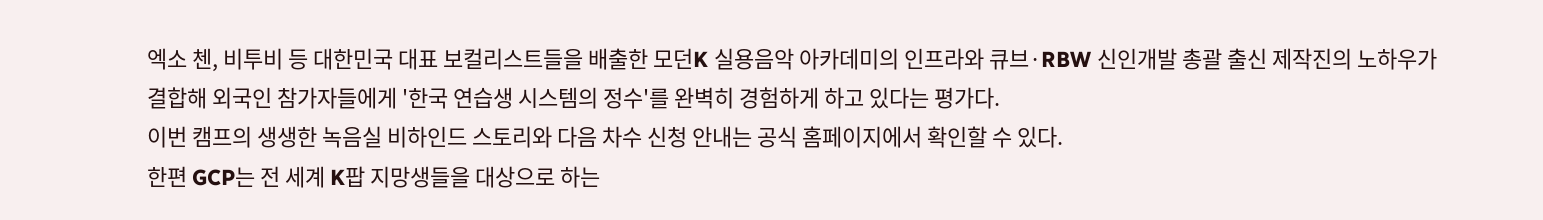엑소 첸, 비투비 등 대한민국 대표 보컬리스트들을 배출한 모던K 실용음악 아카데미의 인프라와 큐브·RBW 신인개발 총괄 출신 제작진의 노하우가 결합해 외국인 참가자들에게 '한국 연습생 시스템의 정수'를 완벽히 경험하게 하고 있다는 평가다.
이번 캠프의 생생한 녹음실 비하인드 스토리와 다음 차수 신청 안내는 공식 홈페이지에서 확인할 수 있다.
한편 GCP는 전 세계 K팝 지망생들을 대상으로 하는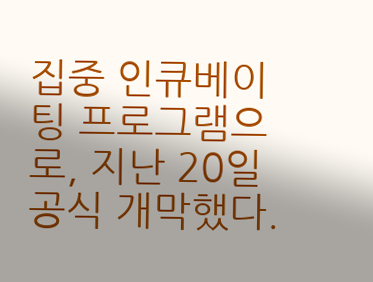집중 인큐베이팅 프로그램으로, 지난 20일 공식 개막했다.